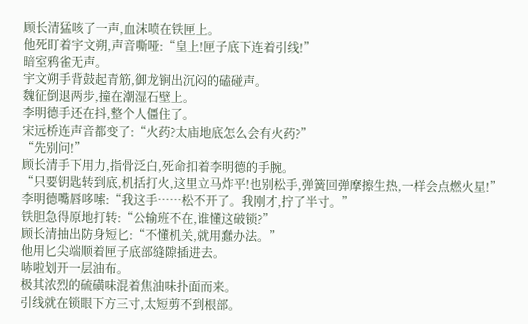顾长清猛咳了一声,血沫喷在铁匣上。
他死盯着宇文朔,声音嘶哑:“皇上!匣子底下连着引线!”
暗室鸦雀无声。
宇文朔手背鼓起青筋,御龙锏出沉闷的磕碰声。
魏征倒退两步,撞在潮湿石壁上。
李明德手还在抖,整个人僵住了。
宋远桥连声音都变了:“火药?太庙地底怎么会有火药?”
“先别问!”
顾长清手下用力,指骨泛白,死命扣着李明德的手腕。
“只要钥匙转到底,机括打火,这里立马炸平!也别松手,弹簧回弹摩擦生热,一样会点燃火星!”
李明德嘴唇哆嗦:“我这手……松不开了。我刚才,拧了半寸。”
铁胆急得原地打转:“公输班不在,谁懂这破锁?”
顾长清抽出防身短匕:“不懂机关,就用蠢办法。”
他用匕尖端顺着匣子底部缝隙插进去。
哧啦划开一层油布。
极其浓烈的硫磺味混着焦油味扑面而来。
引线就在锁眼下方三寸,太短剪不到根部。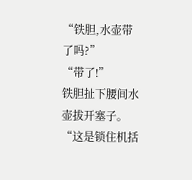“铁胆,水壶带了吗?”
“带了!”
铁胆扯下腰间水壶拔开塞子。
“这是锁住机括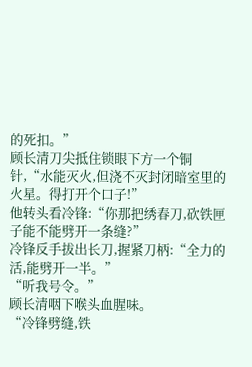的死扣。”
顾长清刀尖抵住锁眼下方一个铜针,“水能灭火,但浇不灭封闭暗室里的火星。得打开个口子!”
他转头看冷锋:“你那把绣春刀,砍铁匣子能不能劈开一条缝?”
冷锋反手拔出长刀,握紧刀柄:“全力的活,能劈开一半。”
“听我号令。”
顾长清咽下喉头血腥味。
“冷锋劈缝,铁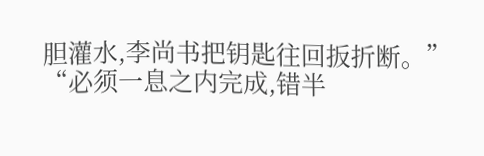胆灌水,李尚书把钥匙往回扳折断。”
“必须一息之内完成,错半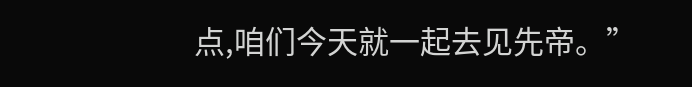点,咱们今天就一起去见先帝。”